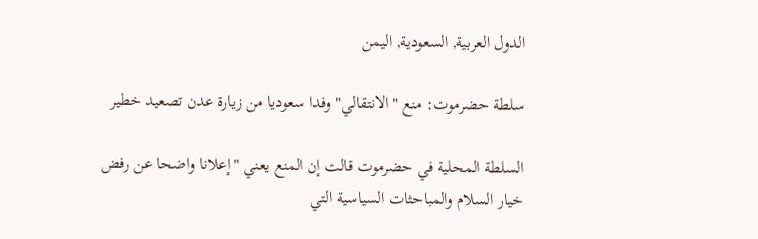الدول العربية, السعودية, اليمن

سلطة حضرموت: منع "الانتقالي" وفدا سعوديا من زيارة عدن تصعيد خطير

السلطة المحلية في حضرموت قالت إن المنع يعني "إعلانا واضحا عن رفض خيار السلام والمباحثات السياسية التي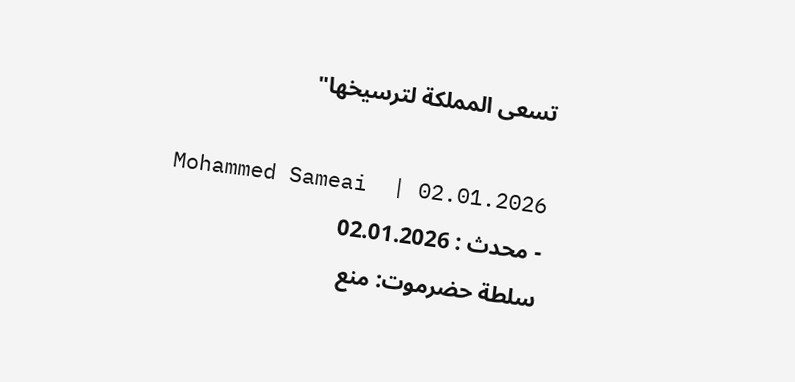تسعى المملكة لترسيخها"

Mohammed Sameai  | 02.01.2026 - محدث : 02.01.2026
سلطة حضرموت: منع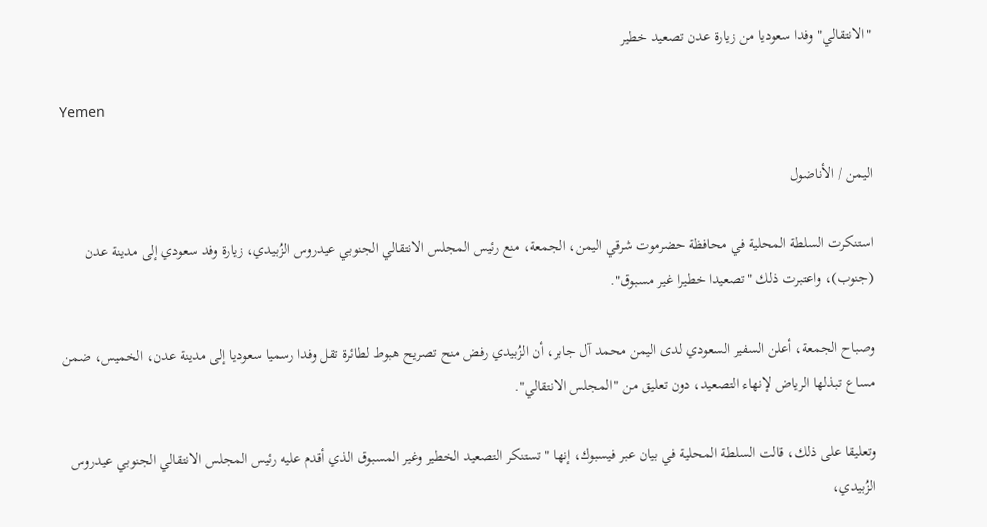"الانتقالي" وفدا سعوديا من زيارة عدن تصعيد خطير

Yemen

اليمن / الأناضول

استنكرت السلطة المحلية في محافظة حضرموت شرقي اليمن، الجمعة، منع رئيس المجلس الانتقالي الجنوبي عيدروس الزُبيدي، زيارة وفد سعودي إلى مدينة عدن (جنوب)، واعتبرت ذلك "تصعيدا خطيرا غير مسبوق".

وصباح الجمعة، أعلن السفير السعودي لدى اليمن محمد آل جابر، أن الزُبيدي رفض منح تصريح هبوط لطائرة تقل وفدا رسميا سعوديا إلى مدينة عدن، الخميس، ضمن مساع تبذلها الرياض لإنهاء التصعيد، دون تعليق من "المجلس الانتقالي".

وتعليقا على ذلك، قالت السلطة المحلية في بيان عبر فيسبوك، إنها "تستنكر التصعيد الخطير وغير المسبوق الذي أقدم عليه رئيس المجلس الانتقالي الجنوبي عيدروس الزُبيدي،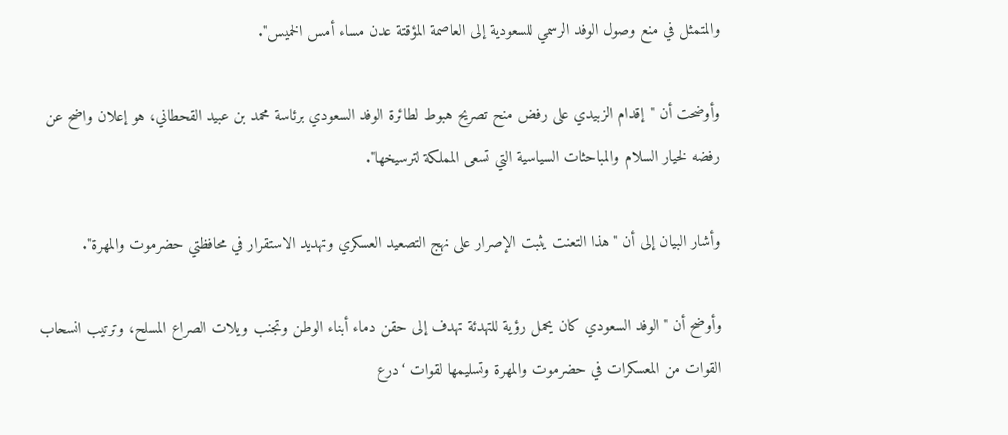والمتمثل في منع وصول الوفد الرسمي للسعودية إلى العاصمة المؤقتة عدن مساء أمس الخميس".

وأوضحت أن "إقدام الزبيدي على رفض منح تصريح هبوط لطائرة الوفد السعودي برئاسة محمد بن عبيد القحطاني، هو إعلان واضح عن رفضه لخيار السلام والمباحثات السياسية التي تسعى المملكة لترسيخها".

وأشار البيان إلى أن "هذا التعنت يثبت الإصرار على نهج التصعيد العسكري وتهديد الاستقرار في محافظتي حضرموت والمهرة".

وأوضح أن "الوفد السعودي كان يحمل رؤية للتهدئة تهدف إلى حقن دماء أبناء الوطن وتجنب ويلات الصراع المسلح، وترتيب انسحاب القوات من المعسكرات في حضرموت والمهرة وتسليمها لقوات ‘درع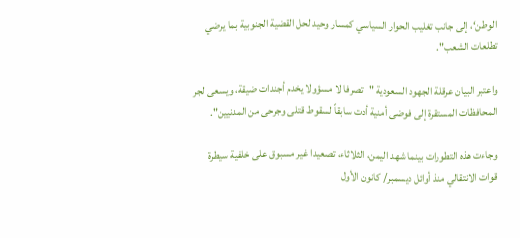الوطن‘، إلى جانب تغليب الحوار السياسي كمسار وحيد لحل القضية الجنوبية بما يرضي تطلعات الشعب".

واعتبر البيان عرقلة الجهود السعودية "تصرفا لا مسؤولا يخدم أجندات ضيقة، ويسعى لجر المحافظات المستقرة إلى فوضى أمنية أدت سابقاً لسقوط قتلى وجرحى من المدنيين".

وجاءت هذه التطورات بينما شهد اليمن، الثلاثاء، تصعيدا غير مسبوق على خلفية سيطرة قوات الانتقالي منذ أوائل ديسمبر/ كانون الأول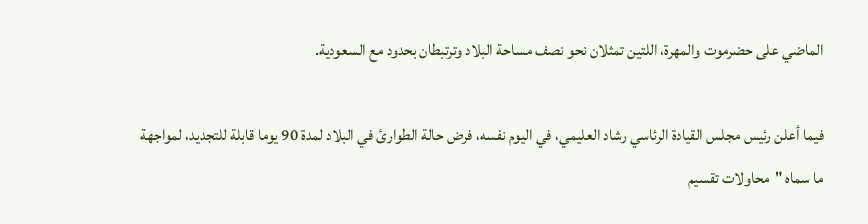الماضي على حضرموت والمهرة، اللتين تمثلان نحو نصف مساحة البلاد وترتبطان بحدود مع السعودية.

فيما أعلن رئيس مجلس القيادة الرئاسي رشاد العليمي، في اليوم نفسه، فرض حالة الطوارئ في البلاد لمدة 90 يوما قابلة للتجديد، لمواجهة ما سماه "محاولات تقسيم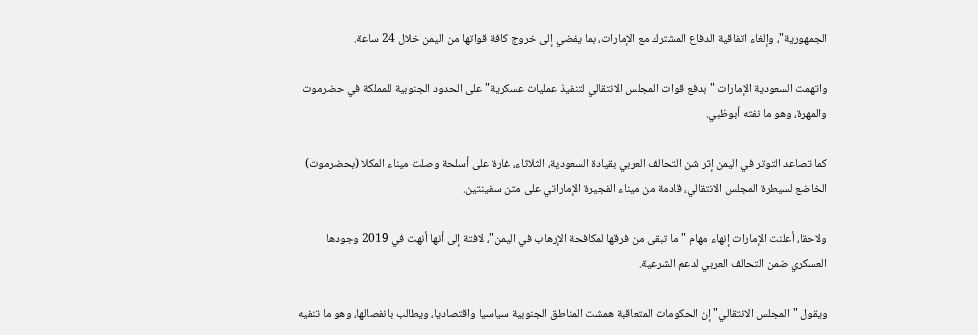الجمهورية"، وإلغاء اتفاقية الدفاع المشترك مع الإمارات، بما يفضي إلى خروج كافة قواتها من اليمن خلال 24 ساعة.

واتهمت السعودية الإمارات "بدفع قوات المجلس الانتقالي لتنفيذ عمليات عسكرية" على الحدود الجنوبية للمملكة في حضرموت والمهرة، وهو ما نفته أبوظبي.

كما تصاعد التوتر في اليمن إثر شن التحالف العربي بقيادة السعودية، الثلاثاء، غارة على أسلحة وصلت ميناء المكلا (بحضرموت) الخاضع لسيطرة المجلس الانتقالي، قادمة من ميناء الفجيرة الإماراتي على متن سفينتين.

ولاحقا، أعلنت الإمارات إنهاء مهام "ما تبقى من فرقها لمكافحة الإرهاب في اليمن"، لافتة إلى أنها أنهت في 2019 وجودها العسكري ضمن التحالف العربي لدعم الشرعية.

ويقول "المجلس الانتقالي" إن الحكومات المتعاقبة همشت المناطق الجنوبية سياسيا واقتصاديا، ويطالب بانفصالها، وهو ما تنفيه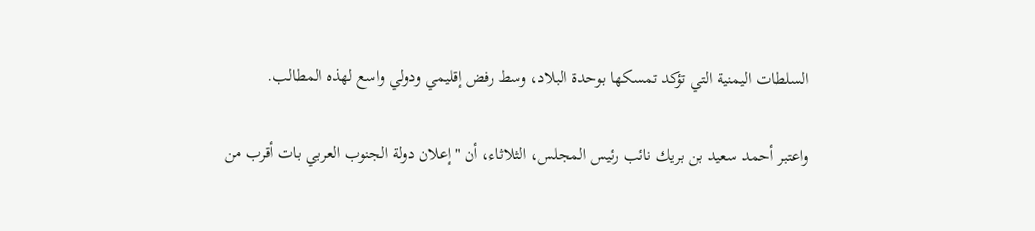السلطات اليمنية التي تؤكد تمسكها بوحدة البلاد، وسط رفض إقليمي ودولي واسع لهذه المطالب.

واعتبر أحمد سعيد بن بريك نائب رئيس المجلس، الثلاثاء، أن "إعلان دولة الجنوب العربي بات أقرب من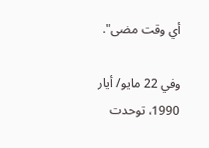أي وقت مضى".

وفي 22 مايو/ أيار 1990، توحدت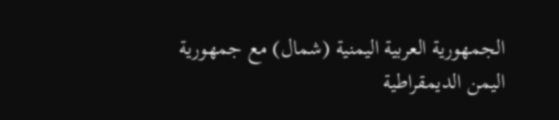الجمهورية العربية اليمنية (شمال) مع جمهورية اليمن الديمقراطية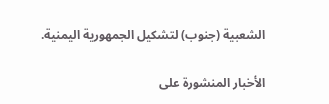الشعبية (جنوب) لتشكيل الجمهورية اليمنية.

الأخبار المنشورة على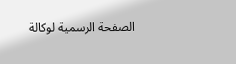الصفحة الرسمية لوكالة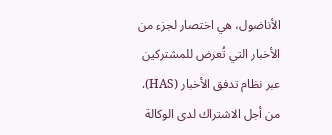الأناضول، هي اختصار لجزء من الأخبار التي تُعرض للمشتركين عبر نظام تدفق الأخبار (HAS). من أجل الاشتراك لدى الوكالة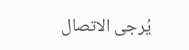يُرجى الاتصال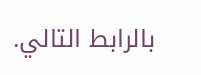بالرابط التالي.